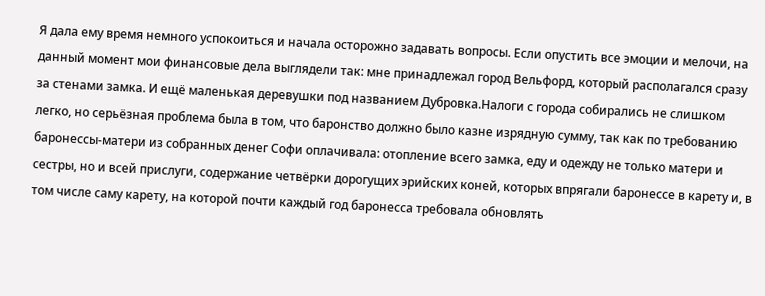Я дала ему время немного успокоиться и начала осторожно задавать вопросы. Если опустить все эмоции и мелочи, на данный момент мои финансовые дела выглядели так: мне принадлежал город Вельфорд, который располагался сразу за стенами замка. И ещё маленькая деревушки под названием Дубровка.Налоги с города собирались не слишком легко, но серьёзная проблема была в том, что баронство должно было казне изрядную сумму, так как по требованию баронессы-матери из собранных денег Софи оплачивала: отопление всего замка, еду и одежду не только матери и сестры, но и всей прислуги, содержание четвёрки дорогущих эрийских коней, которых впрягали баронессе в карету и, в том числе саму карету, на которой почти каждый год баронесса требовала обновлять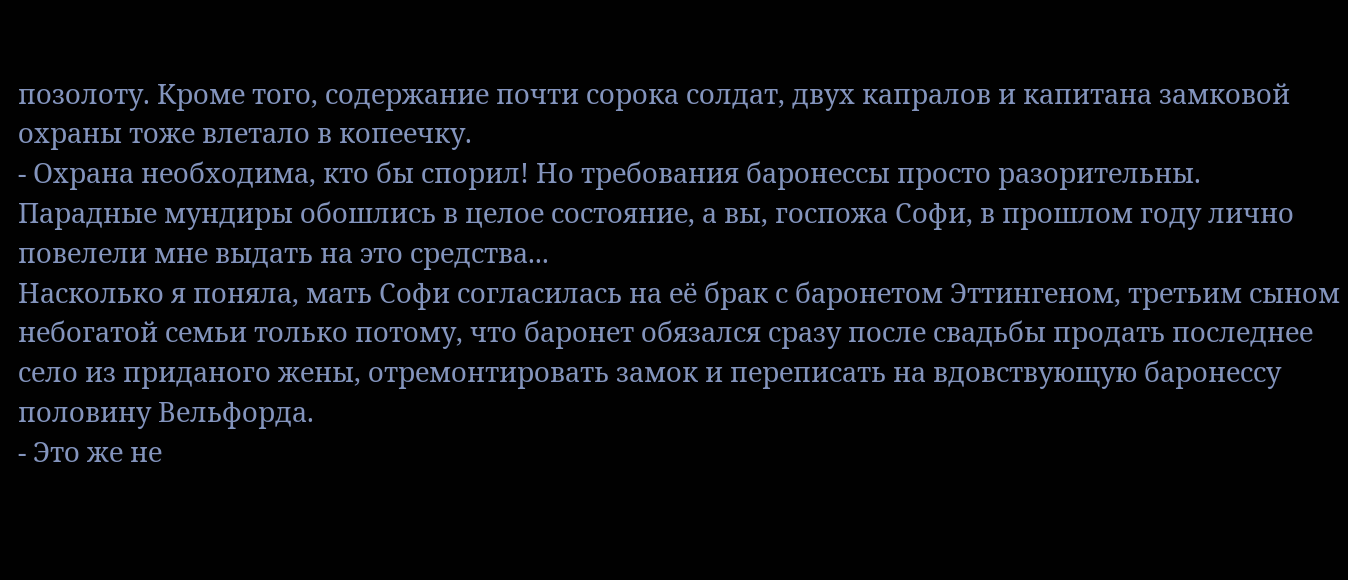позолоту. Кроме того, содержание почти сорока солдат, двух капралов и капитана замковой охраны тоже влетало в копеечку.
- Охрана необходима, кто бы спорил! Но требования баронессы просто разорительны. Парадные мундиры обошлись в целое состояние, а вы, госпожа Софи, в прошлом году лично повелели мне выдать на это средства...
Насколько я поняла, мать Софи согласилась на её брак с баронетом Эттингеном, третьим сыном небогатой семьи только потому, что баронет обязался сразу после свадьбы продать последнее село из приданого жены, отремонтировать замок и переписать на вдовствующую баронессу половину Вельфорда.
- Это же не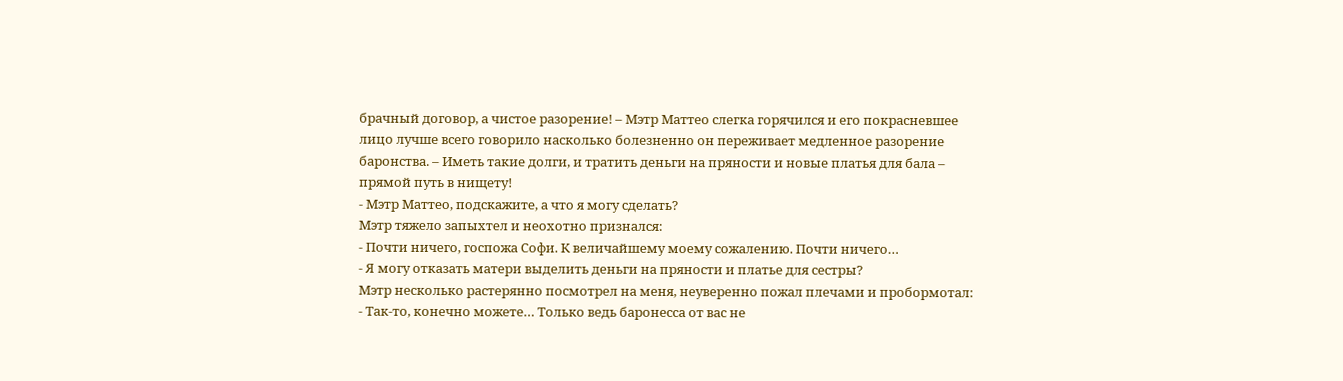брачный договор, а чистое разорение! – Мэтр Маттео слегка горячился и его покрасневшее лицо лучше всего говорило насколько болезненно он переживает медленное разорение баронства. – Иметь такие долги, и тратить деньги на пряности и новые платья для бала – прямой путь в нищету!
- Мэтр Маттео, подскажите, а что я могу сделать?
Мэтр тяжело запыхтел и неохотно признался:
- Почти ничего, госпожа Софи. К величайшему моему сожалению. Почти ничего…
- Я могу отказать матери выделить деньги на пряности и платье для сестры?
Мэтр несколько растерянно посмотрел на меня, неуверенно пожал плечами и пробормотал:
- Так-то, конечно можете… Только ведь баронесса от вас не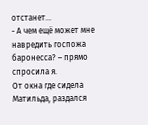отстанет…
- А чем ещё может мне навредить госпожа баронесса? – прямо спросила я.
От окна где сидела Матильда, раздался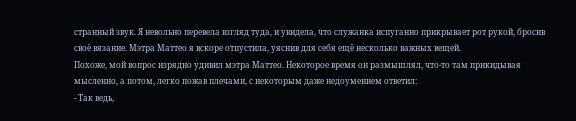странный звук. Я невольно перевела взгляд туда, и увидела, что служанка испуганно прикрывает рот рукой, бросив своё вязание. Мэтра Маттео я вскоре отпустила, уяснив для себя ещё несколько важных вещей.
Похоже, мой вопрос изрядно удивил мэтра Маттео. Некоторое время он размышлял, что-то там прикидывая мысленно, а потом, легко пожав плечами, с некоторым даже недоумением ответил:
- Так ведь,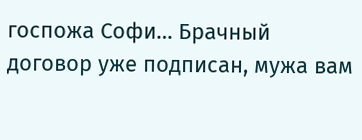госпожа Софи… Брачный договор уже подписан, мужа вам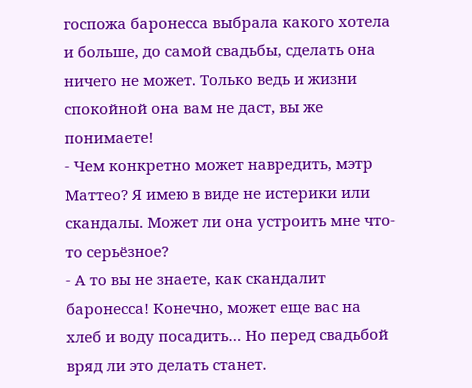госпожа баронесса выбрала какого хотела и больше, до самой свадьбы, сделать она ничего не может. Только ведь и жизни спокойной она вам не даст, вы же понимаете!
- Чем конкретно может навредить, мэтр Маттео? Я имею в виде не истерики или скандалы. Может ли она устроить мне что-то серьёзное?
- А то вы не знаете, как скандалит баронесса! Конечно, может еще вас на хлеб и воду посадить… Но перед свадьбой вряд ли это делать станет.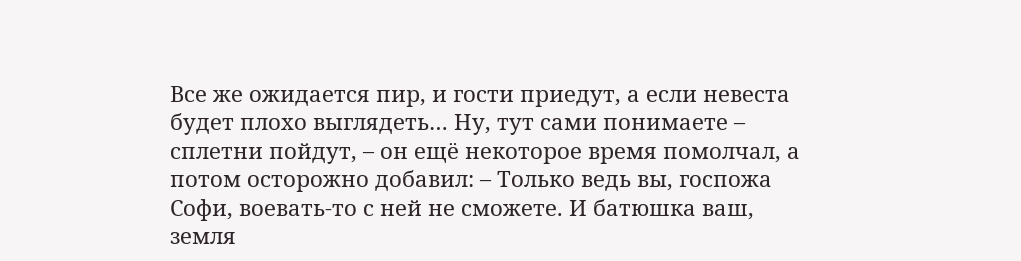Все же ожидается пир, и гости приедут, а если невеста будет плохо выглядеть… Ну, тут сами понимаете – сплетни пойдут, – он ещё некоторое время помолчал, а потом осторожно добавил: – Только ведь вы, госпожа Софи, воевать-то с ней не сможете. И батюшка ваш, земля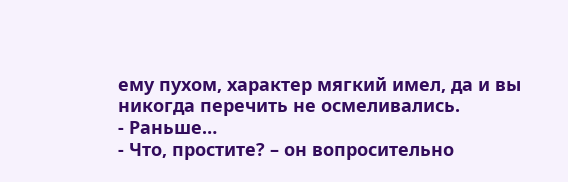ему пухом, характер мягкий имел, да и вы никогда перечить не осмеливались.
- Раньше…
- Что, простите? – он вопросительно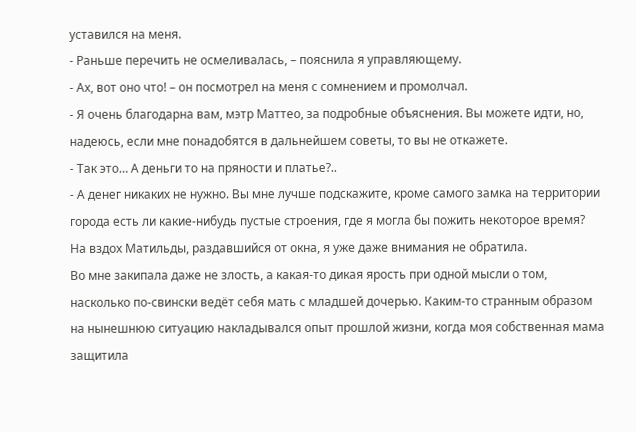уставился на меня.
- Раньше перечить не осмеливалась, – пояснила я управляющему.
- Ах, вот оно что! – он посмотрел на меня с сомнением и промолчал.
- Я очень благодарна вам, мэтр Маттео, за подробные объяснения. Вы можете идти, но, надеюсь, если мне понадобятся в дальнейшем советы, то вы не откажете.
- Так это… А деньги то на пряности и платье?..
- А денег никаких не нужно. Вы мне лучше подскажите, кроме самого замка на территории города есть ли какие-нибудь пустые строения, где я могла бы пожить некоторое время?
На вздох Матильды, раздавшийся от окна, я уже даже внимания не обратила.
Во мне закипала даже не злость, а какая-то дикая ярость при одной мысли о том, насколько по-свински ведёт себя мать с младшей дочерью. Каким-то странным образом на нынешнюю ситуацию накладывался опыт прошлой жизни, когда моя собственная мама защитила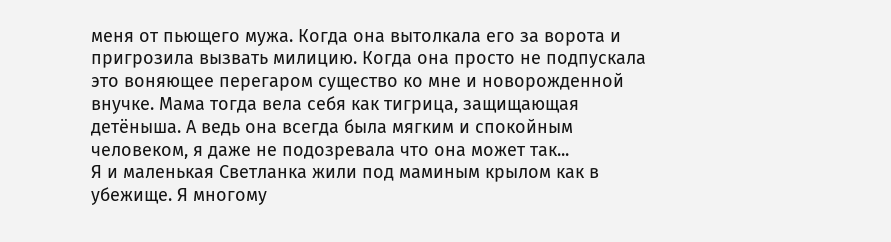меня от пьющего мужа. Когда она вытолкала его за ворота и пригрозила вызвать милицию. Когда она просто не подпускала это воняющее перегаром существо ко мне и новорожденной внучке. Мама тогда вела себя как тигрица, защищающая детёныша. А ведь она всегда была мягким и спокойным человеком, я даже не подозревала что она может так...
Я и маленькая Светланка жили под маминым крылом как в убежище. Я многому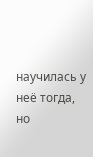научилась у неё тогда, но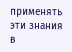применять эти знания в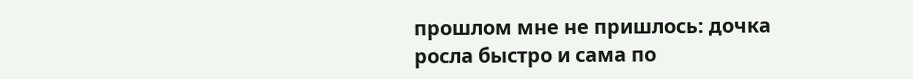прошлом мне не пришлось: дочка росла быстро и сама по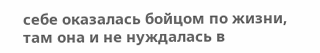себе оказалась бойцом по жизни, там она и не нуждалась в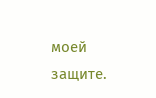моей защите.